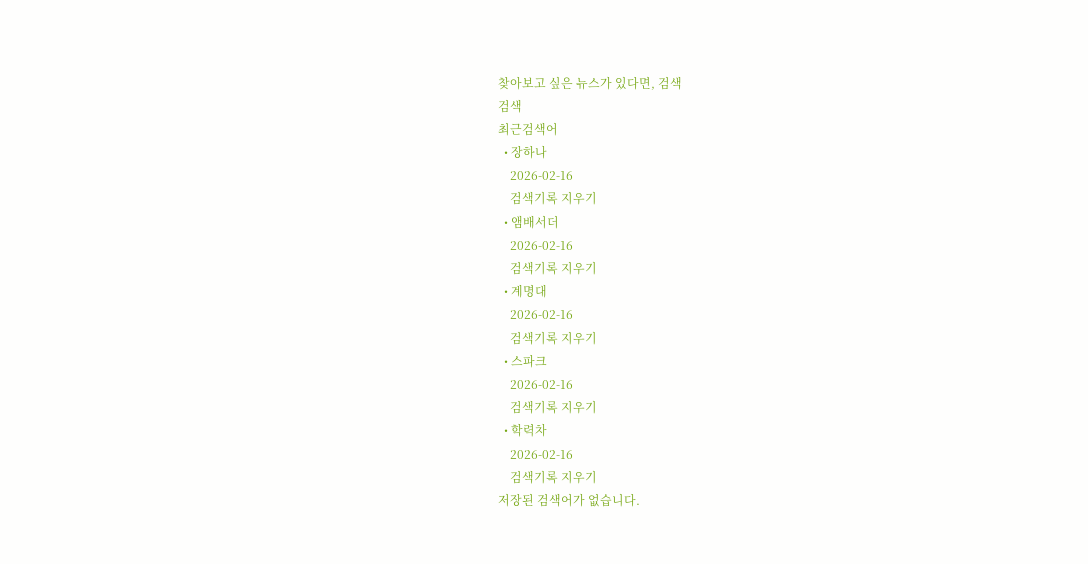찾아보고 싶은 뉴스가 있다면, 검색
검색
최근검색어
  • 장하나
    2026-02-16
    검색기록 지우기
  • 앰배서더
    2026-02-16
    검색기록 지우기
  • 계명대
    2026-02-16
    검색기록 지우기
  • 스파크
    2026-02-16
    검색기록 지우기
  • 학력차
    2026-02-16
    검색기록 지우기
저장된 검색어가 없습니다.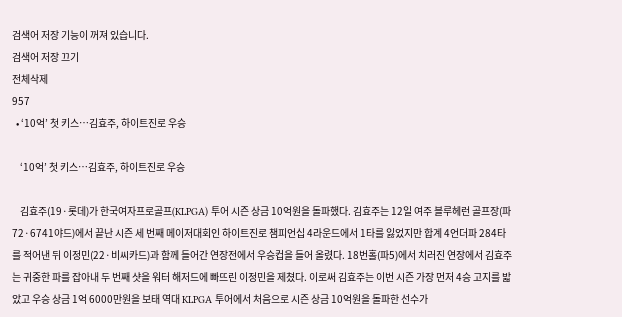검색어 저장 기능이 꺼져 있습니다.
검색어 저장 끄기
전체삭제
957
  • ‘10억’ 첫 키스…김효주, 하이트진로 우승

    ‘10억’ 첫 키스…김효주, 하이트진로 우승

    김효주(19·롯데)가 한국여자프로골프(KLPGA) 투어 시즌 상금 10억원을 돌파했다. 김효주는 12일 여주 블루헤런 골프장(파72·6741야드)에서 끝난 시즌 세 번째 메이저대회인 하이트진로 챔피언십 4라운드에서 1타를 잃었지만 합계 4언더파 284타를 적어낸 뒤 이정민(22·비씨카드)과 함께 들어간 연장전에서 우승컵을 들어 올렸다. 18번홀(파5)에서 치러진 연장에서 김효주는 귀중한 파를 잡아내 두 번째 샷을 워터 해저드에 빠뜨린 이정민을 제쳤다. 이로써 김효주는 이번 시즌 가장 먼저 4승 고지를 밟았고 우승 상금 1억 6000만원을 보태 역대 KLPGA 투어에서 처음으로 시즌 상금 10억원을 돌파한 선수가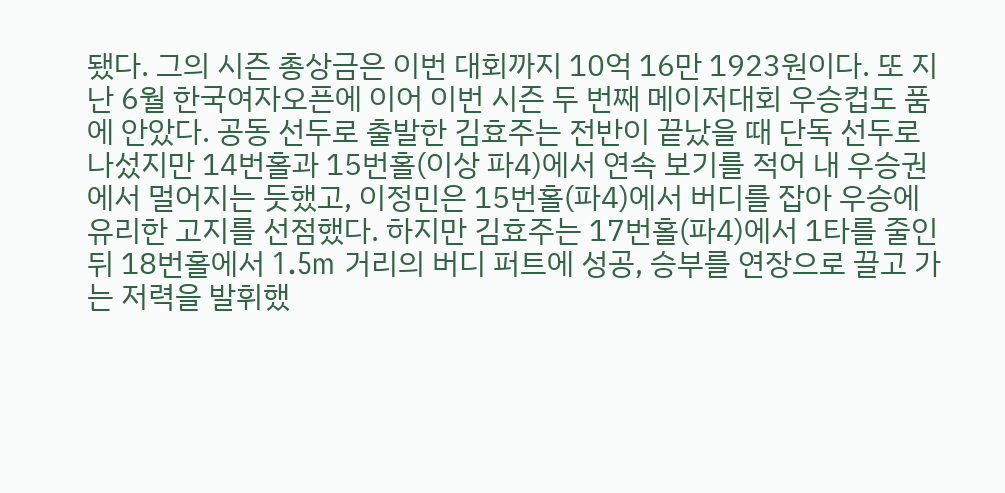됐다. 그의 시즌 총상금은 이번 대회까지 10억 16만 1923원이다. 또 지난 6월 한국여자오픈에 이어 이번 시즌 두 번째 메이저대회 우승컵도 품에 안았다. 공동 선두로 출발한 김효주는 전반이 끝났을 때 단독 선두로 나섰지만 14번홀과 15번홀(이상 파4)에서 연속 보기를 적어 내 우승권에서 멀어지는 듯했고, 이정민은 15번홀(파4)에서 버디를 잡아 우승에 유리한 고지를 선점했다. 하지만 김효주는 17번홀(파4)에서 1타를 줄인 뒤 18번홀에서 1.5m 거리의 버디 퍼트에 성공, 승부를 연장으로 끌고 가는 저력을 발휘했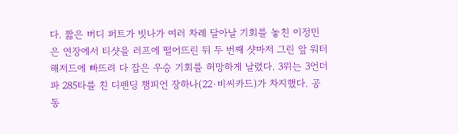다. 짧은 버디 퍼트가 빗나가 여러 차례 달아날 기회를 놓친 이정민은 연장에서 티샷을 러프에 떨어뜨린 뒤 두 번째 샷마저 그린 앞 워터 해저드에 빠뜨려 다 잡은 우승 기회를 허망하게 날렸다. 3위는 3언더파 285타를 친 디펜딩 챔피언 장하나(22·비씨카드)가 차지했다. 공동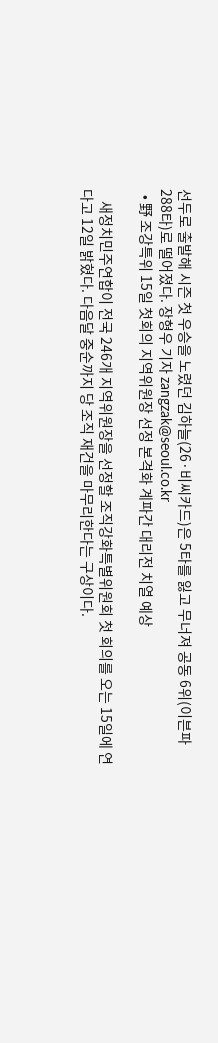선두로 출발해 시즌 첫 우승을 노렸던 김하늘(26·비씨카드)은 5타를 잃고 무너져 공동 6위(이븐파 288타)로 떨어졌다. 장형우 기자 zangzak@seoul.co.kr
  • 野 조강특위 15일 첫회의 지역위원장 선정 본격화 계파간 대리전 치열 예상

    새정치민주연합이 전국 246개 지역위원장을 선정할 조직강화특별위원회 첫 회의를 오는 15일에 연다고 12일 밝혔다. 다음달 중순까지 당 조직 재건을 마무리한다는 구상이다.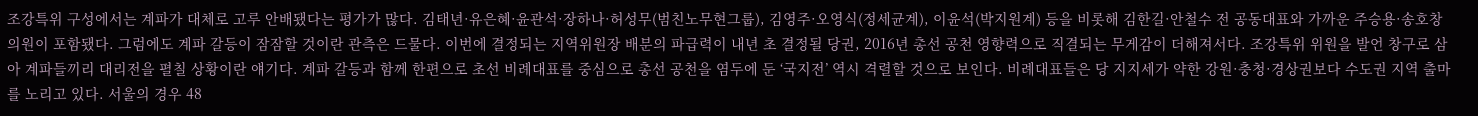조강특위 구성에서는 계파가 대체로 고루 안배됐다는 평가가 많다. 김태년·유은혜·윤관석·장하나·허성무(범친노무현그룹), 김영주·오영식(정세균계), 이윤석(박지원계) 등을 비롯해 김한길·안철수 전 공동대표와 가까운 주승용·송호창 의원이 포함됐다. 그럼에도 계파 갈등이 잠잠할 것이란 관측은 드물다. 이번에 결정되는 지역위원장 배분의 파급력이 내년 초 결정될 당권, 2016년 총선 공천 영향력으로 직결되는 무게감이 더해져서다. 조강특위 위원을 발언 창구로 삼아 계파들끼리 대리전을 펼칠 상황이란 얘기다. 계파 갈등과 함께 한편으로 초선 비례대표를 중심으로 총선 공천을 염두에 둔 ‘국지전’ 역시 격렬할 것으로 보인다. 비례대표들은 당 지지세가 약한 강원·충청·경상권보다 수도권 지역 출마를 노리고 있다. 서울의 경우 48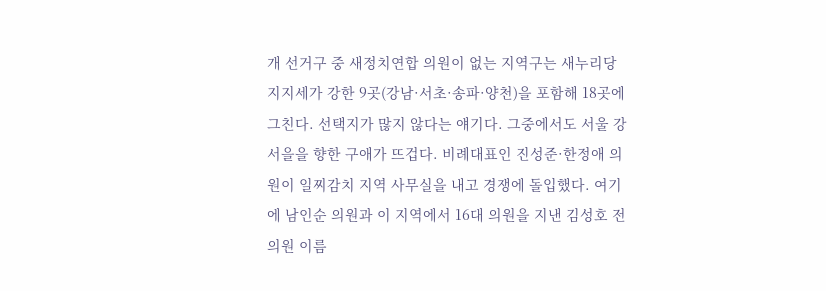개 선거구 중 새정치연합 의원이 없는 지역구는 새누리당 지지세가 강한 9곳(강남·서초·송파·양천)을 포함해 18곳에 그친다. 선택지가 많지 않다는 얘기다. 그중에서도 서울 강서을을 향한 구애가 뜨겁다. 비례대표인 진성준·한정애 의원이 일찌감치 지역 사무실을 내고 경쟁에 돌입했다. 여기에 남인순 의원과 이 지역에서 16대 의원을 지낸 김성호 전 의원 이름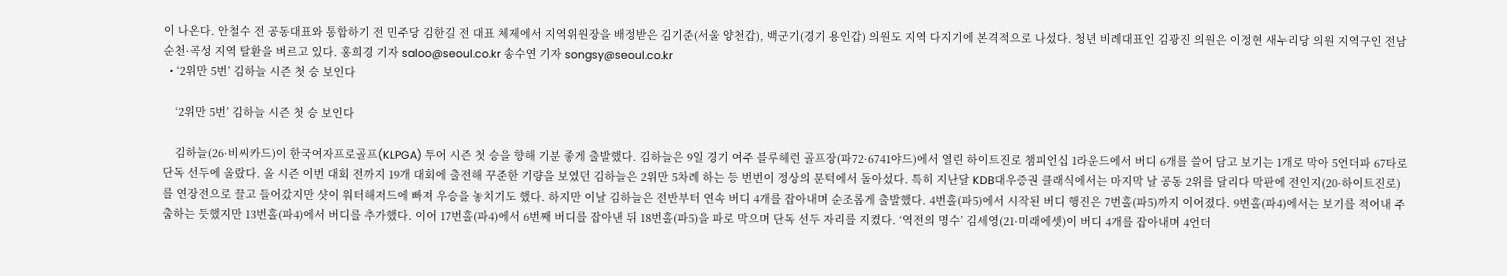이 나온다. 안철수 전 공동대표와 통합하기 전 민주당 김한길 전 대표 체제에서 지역위원장을 배정받은 김기준(서울 양천갑), 백군기(경기 용인갑) 의원도 지역 다지기에 본격적으로 나섰다. 청년 비례대표인 김광진 의원은 이정현 새누리당 의원 지역구인 전남 순천·곡성 지역 탈환을 벼르고 있다. 홍희경 기자 saloo@seoul.co.kr 송수연 기자 songsy@seoul.co.kr
  • ‘2위만 5번’ 김하늘 시즌 첫 승 보인다

    ‘2위만 5번’ 김하늘 시즌 첫 승 보인다

    김하늘(26·비씨카드)이 한국여자프로골프(KLPGA) 투어 시즌 첫 승을 향해 기분 좋게 출발했다. 김하늘은 9일 경기 여주 블루헤런 골프장(파72·6741야드)에서 열린 하이트진로 챔피언십 1라운드에서 버디 6개를 쓸어 담고 보기는 1개로 막아 5언더파 67타로 단독 선두에 올랐다. 올 시즌 이번 대회 전까지 19개 대회에 출전해 꾸준한 기량을 보였던 김하늘은 2위만 5차례 하는 등 번번이 정상의 문턱에서 돌아섰다. 특히 지난달 KDB대우증권 클래식에서는 마지막 날 공동 2위를 달리다 막판에 전인지(20·하이트진로)를 연장전으로 끌고 들어갔지만 샷이 워터해저드에 빠져 우승을 놓치기도 했다. 하지만 이날 김하늘은 전반부터 연속 버디 4개를 잡아내며 순조롭게 출발했다. 4번홀(파5)에서 시작된 버디 행진은 7번홀(파5)까지 이어졌다. 9번홀(파4)에서는 보기를 적어내 주춤하는 듯했지만 13번홀(파4)에서 버디를 추가했다. 이어 17번홀(파4)에서 6번째 버디를 잡아낸 뒤 18번홀(파5)을 파로 막으며 단독 선두 자리를 지켰다. ‘역전의 명수’ 김세영(21·미래에셋)이 버디 4개를 잡아내며 4언더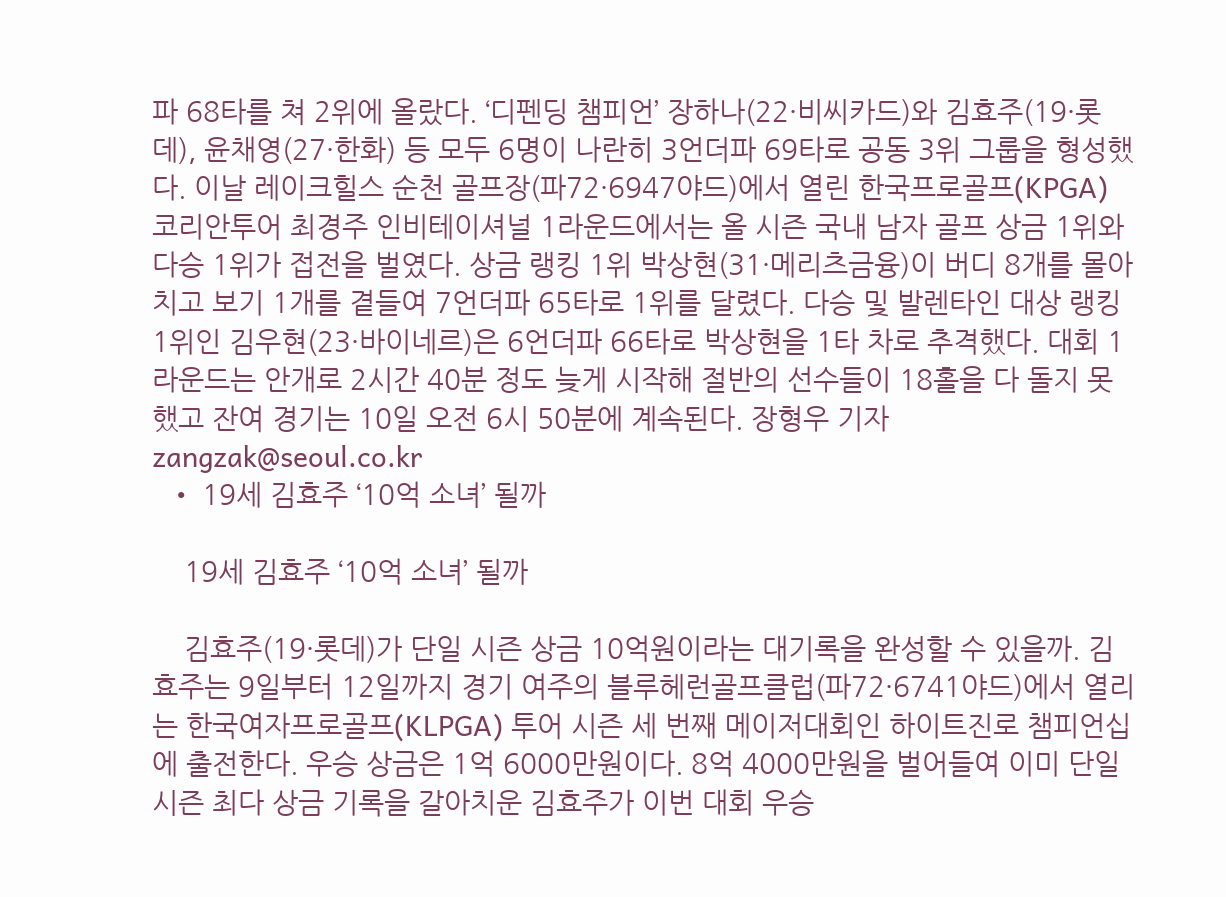파 68타를 쳐 2위에 올랐다. ‘디펜딩 챔피언’ 장하나(22·비씨카드)와 김효주(19·롯데), 윤채영(27·한화) 등 모두 6명이 나란히 3언더파 69타로 공동 3위 그룹을 형성했다. 이날 레이크힐스 순천 골프장(파72·6947야드)에서 열린 한국프로골프(KPGA) 코리안투어 최경주 인비테이셔널 1라운드에서는 올 시즌 국내 남자 골프 상금 1위와 다승 1위가 접전을 벌였다. 상금 랭킹 1위 박상현(31·메리츠금융)이 버디 8개를 몰아치고 보기 1개를 곁들여 7언더파 65타로 1위를 달렸다. 다승 및 발렌타인 대상 랭킹 1위인 김우현(23·바이네르)은 6언더파 66타로 박상현을 1타 차로 추격했다. 대회 1라운드는 안개로 2시간 40분 정도 늦게 시작해 절반의 선수들이 18홀을 다 돌지 못했고 잔여 경기는 10일 오전 6시 50분에 계속된다. 장형우 기자 zangzak@seoul.co.kr
  • 19세 김효주 ‘10억 소녀’ 될까

    19세 김효주 ‘10억 소녀’ 될까

    김효주(19·롯데)가 단일 시즌 상금 10억원이라는 대기록을 완성할 수 있을까. 김효주는 9일부터 12일까지 경기 여주의 블루헤런골프클럽(파72·6741야드)에서 열리는 한국여자프로골프(KLPGA) 투어 시즌 세 번째 메이저대회인 하이트진로 챔피언십에 출전한다. 우승 상금은 1억 6000만원이다. 8억 4000만원을 벌어들여 이미 단일 시즌 최다 상금 기록을 갈아치운 김효주가 이번 대회 우승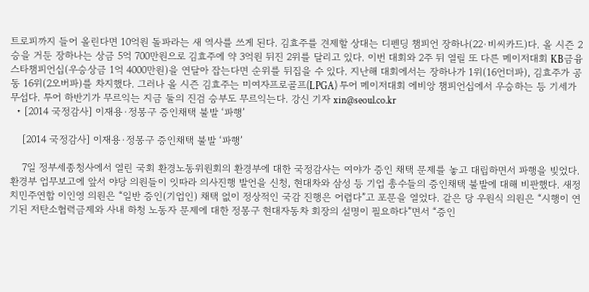트로피까지 들어 올린다면 10억원 돌파라는 새 역사를 쓰게 된다. 김효주를 견제할 상대는 디펜딩 챔피언 장하나(22·비씨카드)다. 올 시즌 2승을 거둔 장하나는 상금 5억 700만원으로 김효주에 약 3억원 뒤진 2위를 달리고 있다. 이번 대회와 2주 뒤 열릴 또 다른 메이저대회 KB금융 스타챔피언십(우승상금 1억 4000만원)을 연달아 잡는다면 순위를 뒤집을 수 있다. 지난해 대회에서는 장하나가 1위(16언더파), 김효주가 공동 16위(2오버파)를 차지했다. 그러나 올 시즌 김효주는 미여자프로골프(LPGA) 투어 메이저대회 에비앙 챔피언십에서 우승하는 등 기세가 무섭다. 투어 하반기가 무르익는 지금 둘의 진검 승부도 무르익는다. 강신 기자 xin@seoul.co.kr
  • [2014 국정감사] 이재용·정몽구 증인채택 불발 ‘파행’

    [2014 국정감사] 이재용·정몽구 증인채택 불발 ‘파행’

    7일 정부세종청사에서 열린 국회 환경노동위원회의 환경부에 대한 국정감사는 여야가 증인 채택 문제를 놓고 대립하면서 파행을 빚었다. 환경부 업무보고에 앞서 야당 의원들이 잇따라 의사진행 발언을 신청, 현대차와 삼성 등 기업 총수들의 증인채택 불발에 대해 비판했다. 새정치민주연합 이인영 의원은 “일반 증인(기업인) 채택 없이 정상적인 국감 진행은 어렵다”고 포문을 열었다. 같은 당 우원식 의원은 “시행이 연기된 저탄소협력금제와 사내 하청 노동자 문제에 대한 정몽구 현대자동차 회장의 설명이 필요하다”면서 “증인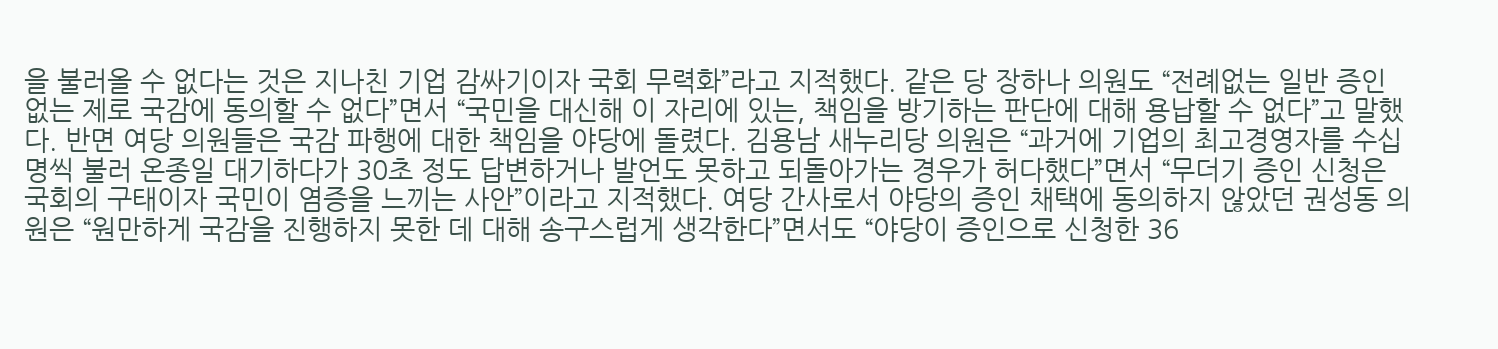을 불러올 수 없다는 것은 지나친 기업 감싸기이자 국회 무력화”라고 지적했다. 같은 당 장하나 의원도 “전례없는 일반 증인 없는 제로 국감에 동의할 수 없다”면서 “국민을 대신해 이 자리에 있는, 책임을 방기하는 판단에 대해 용납할 수 없다”고 말했다. 반면 여당 의원들은 국감 파행에 대한 책임을 야당에 돌렸다. 김용남 새누리당 의원은 “과거에 기업의 최고경영자를 수십명씩 불러 온종일 대기하다가 30초 정도 답변하거나 발언도 못하고 되돌아가는 경우가 허다했다”면서 “무더기 증인 신청은 국회의 구태이자 국민이 염증을 느끼는 사안”이라고 지적했다. 여당 간사로서 야당의 증인 채택에 동의하지 않았던 권성동 의원은 “원만하게 국감을 진행하지 못한 데 대해 송구스럽게 생각한다”면서도 “야당이 증인으로 신청한 36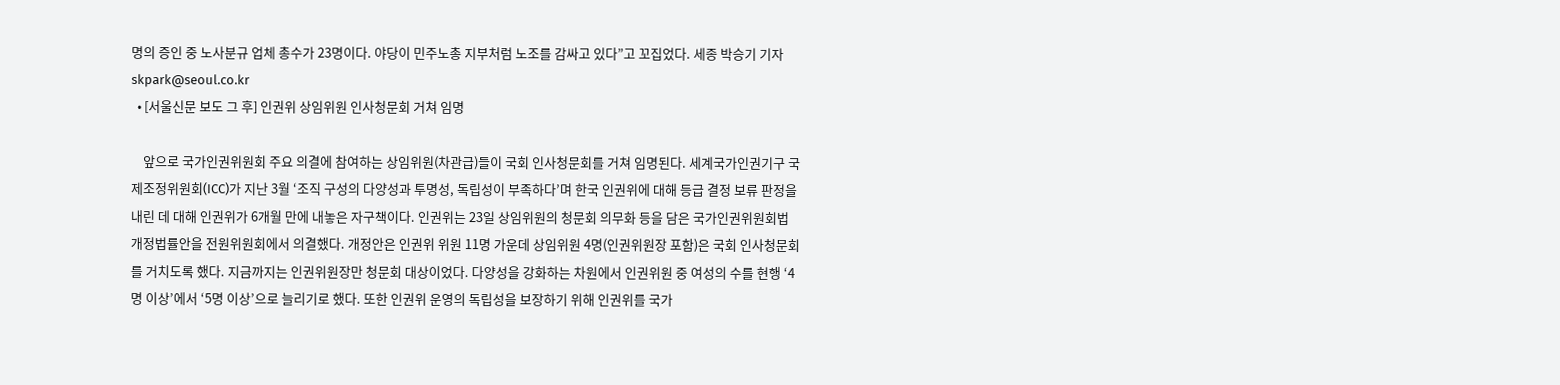명의 증인 중 노사분규 업체 총수가 23명이다. 야당이 민주노총 지부처럼 노조를 감싸고 있다”고 꼬집었다. 세종 박승기 기자 skpark@seoul.co.kr
  • [서울신문 보도 그 후] 인권위 상임위원 인사청문회 거쳐 임명

    앞으로 국가인권위원회 주요 의결에 참여하는 상임위원(차관급)들이 국회 인사청문회를 거쳐 임명된다. 세계국가인권기구 국제조정위원회(ICC)가 지난 3월 ‘조직 구성의 다양성과 투명성, 독립성이 부족하다’며 한국 인권위에 대해 등급 결정 보류 판정을 내린 데 대해 인권위가 6개월 만에 내놓은 자구책이다. 인권위는 23일 상임위원의 청문회 의무화 등을 담은 국가인권위원회법 개정법률안을 전원위원회에서 의결했다. 개정안은 인권위 위원 11명 가운데 상임위원 4명(인권위원장 포함)은 국회 인사청문회를 거치도록 했다. 지금까지는 인권위원장만 청문회 대상이었다. 다양성을 강화하는 차원에서 인권위원 중 여성의 수를 현행 ‘4명 이상’에서 ‘5명 이상’으로 늘리기로 했다. 또한 인권위 운영의 독립성을 보장하기 위해 인권위를 국가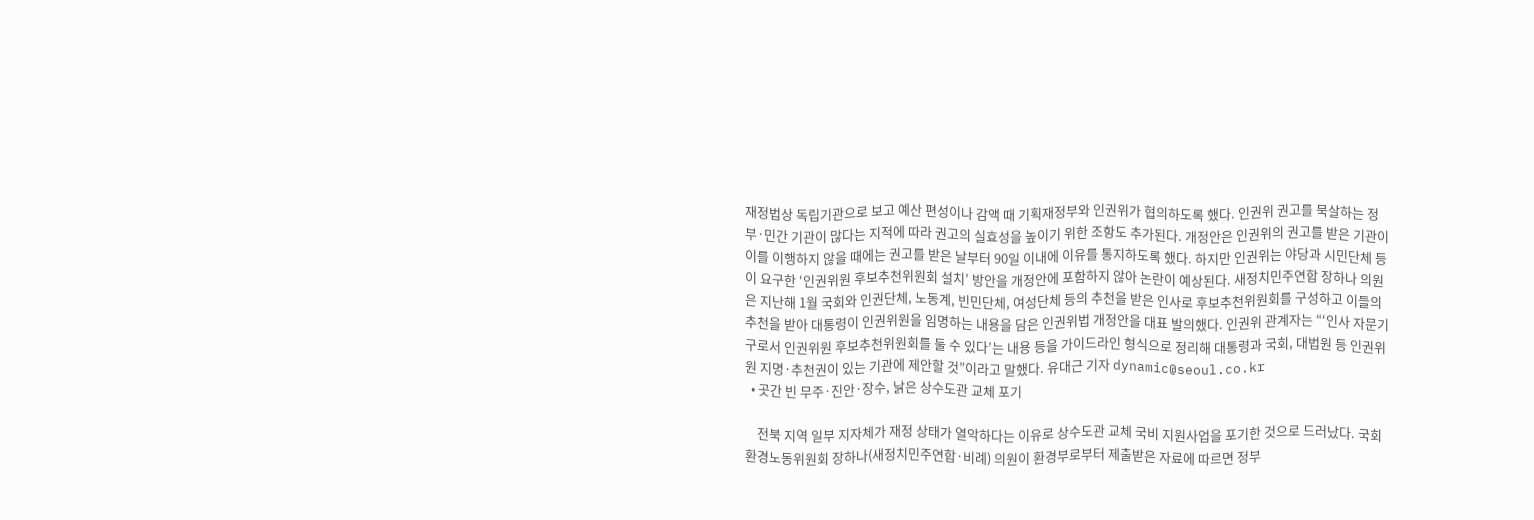재정법상 독립기관으로 보고 예산 편성이나 감액 때 기획재정부와 인권위가 협의하도록 했다. 인권위 권고를 묵살하는 정부·민간 기관이 많다는 지적에 따라 권고의 실효성을 높이기 위한 조항도 추가된다. 개정안은 인권위의 권고를 받은 기관이 이를 이행하지 않을 때에는 권고를 받은 날부터 90일 이내에 이유를 통지하도록 했다. 하지만 인권위는 야당과 시민단체 등이 요구한 ‘인권위원 후보추천위원회 설치’ 방안을 개정안에 포함하지 않아 논란이 예상된다. 새정치민주연합 장하나 의원은 지난해 1월 국회와 인권단체, 노동계, 빈민단체, 여성단체 등의 추천을 받은 인사로 후보추천위원회를 구성하고 이들의 추천을 받아 대통령이 인권위원을 임명하는 내용을 담은 인권위법 개정안을 대표 발의했다. 인권위 관계자는 “‘인사 자문기구로서 인권위원 후보추천위원회를 둘 수 있다’는 내용 등을 가이드라인 형식으로 정리해 대통령과 국회, 대법원 등 인권위원 지명·추천권이 있는 기관에 제안할 것”이라고 말했다. 유대근 기자 dynamic@seoul.co.kr
  • 곳간 빈 무주·진안·장수, 낡은 상수도관 교체 포기

    전북 지역 일부 지자체가 재정 상태가 열악하다는 이유로 상수도관 교체 국비 지원사업을 포기한 것으로 드러났다. 국회 환경노동위원회 장하나(새정치민주연합·비례) 의원이 환경부로부터 제출받은 자료에 따르면 정부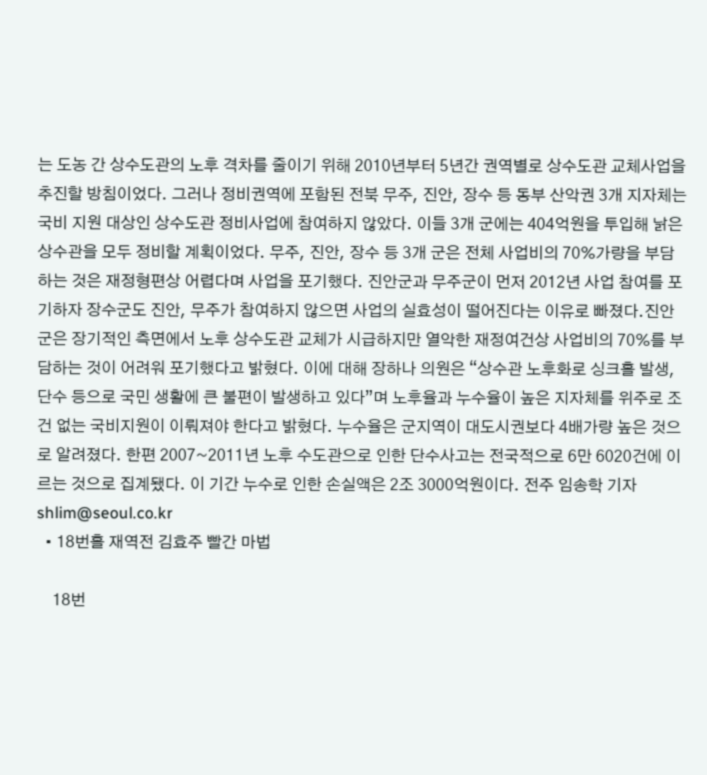는 도농 간 상수도관의 노후 격차를 줄이기 위해 2010년부터 5년간 권역별로 상수도관 교체사업을 추진할 방침이었다. 그러나 정비권역에 포함된 전북 무주, 진안, 장수 등 동부 산악권 3개 지자체는 국비 지원 대상인 상수도관 정비사업에 참여하지 않았다. 이들 3개 군에는 404억원을 투입해 낡은 상수관을 모두 정비할 계획이었다. 무주, 진안, 장수 등 3개 군은 전체 사업비의 70%가량을 부담하는 것은 재정형편상 어렵다며 사업을 포기했다. 진안군과 무주군이 먼저 2012년 사업 참여를 포기하자 장수군도 진안, 무주가 참여하지 않으면 사업의 실효성이 떨어진다는 이유로 빠졌다.진안군은 장기적인 측면에서 노후 상수도관 교체가 시급하지만 열악한 재정여건상 사업비의 70%를 부담하는 것이 어려워 포기했다고 밝혔다. 이에 대해 장하나 의원은 “상수관 노후화로 싱크홀 발생, 단수 등으로 국민 생활에 큰 불편이 발생하고 있다”며 노후율과 누수율이 높은 지자체를 위주로 조건 없는 국비지원이 이뤄져야 한다고 밝혔다. 누수율은 군지역이 대도시권보다 4배가량 높은 것으로 알려졌다. 한편 2007~2011년 노후 수도관으로 인한 단수사고는 전국적으로 6만 6020건에 이르는 것으로 집계됐다. 이 기간 누수로 인한 손실액은 2조 3000억원이다. 전주 임송학 기자 shlim@seoul.co.kr
  • 18번홀 재역전 김효주 빨간 마법

    18번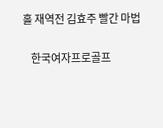홀 재역전 김효주 빨간 마법

    한국여자프로골프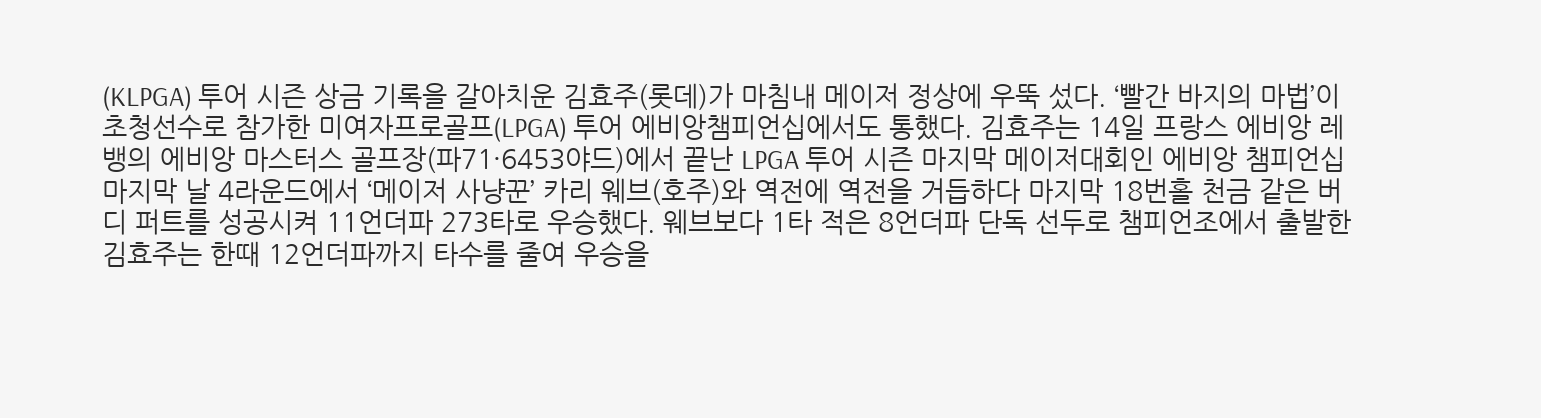(KLPGA) 투어 시즌 상금 기록을 갈아치운 김효주(롯데)가 마침내 메이저 정상에 우뚝 섰다. ‘빨간 바지의 마법’이 초청선수로 참가한 미여자프로골프(LPGA) 투어 에비앙챔피언십에서도 통했다. 김효주는 14일 프랑스 에비앙 레뱅의 에비앙 마스터스 골프장(파71·6453야드)에서 끝난 LPGA 투어 시즌 마지막 메이저대회인 에비앙 챔피언십 마지막 날 4라운드에서 ‘메이저 사냥꾼’ 카리 웨브(호주)와 역전에 역전을 거듭하다 마지막 18번홀 천금 같은 버디 퍼트를 성공시켜 11언더파 273타로 우승했다. 웨브보다 1타 적은 8언더파 단독 선두로 챔피언조에서 출발한 김효주는 한때 12언더파까지 타수를 줄여 우승을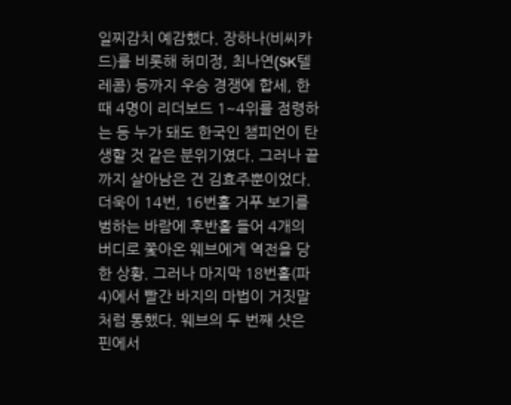일찌감치 예감했다. 장하나(비씨카드)를 비롯해 허미정, 최나연(SK텔레콤) 등까지 우승 경쟁에 합세, 한때 4명이 리더보드 1~4위를 점령하는 등 누가 돼도 한국인 챔피언이 탄생할 것 같은 분위기였다. 그러나 끝까지 살아남은 건 김효주뿐이었다. 더욱이 14번, 16번홀 거푸 보기를 범하는 바람에 후반홀 들어 4개의 버디로 쫓아온 웨브에게 역전을 당한 상황. 그러나 마지막 18번홀(파4)에서 빨간 바지의 마법이 거짓말처럼 통했다. 웨브의 두 번째 샷은 핀에서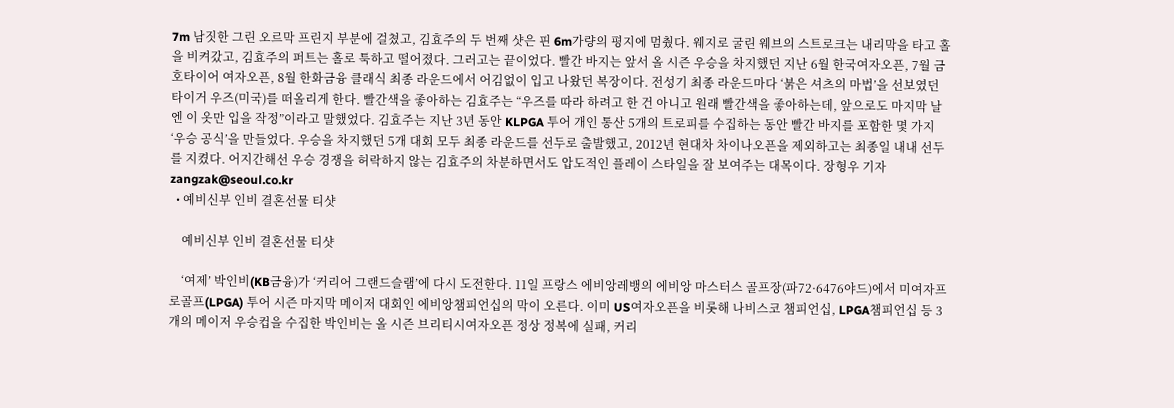7m 남짓한 그린 오르막 프린지 부분에 걸쳤고, 김효주의 두 번째 샷은 핀 6m가량의 평지에 멈췄다. 웨지로 굴린 웨브의 스트로크는 내리막을 타고 홀을 비켜갔고, 김효주의 퍼트는 홀로 툭하고 떨어졌다. 그러고는 끝이었다. 빨간 바지는 앞서 올 시즌 우승을 차지했던 지난 6월 한국여자오픈, 7월 금호타이어 여자오픈, 8월 한화금융 클래식 최종 라운드에서 어김없이 입고 나왔던 복장이다. 전성기 최종 라운드마다 ‘붉은 셔츠의 마법’을 선보였던 타이거 우즈(미국)를 떠올리게 한다. 빨간색을 좋아하는 김효주는 “우즈를 따라 하려고 한 건 아니고 원래 빨간색을 좋아하는데, 앞으로도 마지막 날엔 이 옷만 입을 작정”이라고 말했었다. 김효주는 지난 3년 동안 KLPGA 투어 개인 통산 5개의 트로피를 수집하는 동안 빨간 바지를 포함한 몇 가지 ‘우승 공식’을 만들었다. 우승을 차지했던 5개 대회 모두 최종 라운드를 선두로 출발했고, 2012년 현대차 차이나오픈을 제외하고는 최종일 내내 선두를 지켰다. 어지간해선 우승 경쟁을 허락하지 않는 김효주의 차분하면서도 압도적인 플레이 스타일을 잘 보여주는 대목이다. 장형우 기자 zangzak@seoul.co.kr
  • 예비신부 인비 결혼선물 티샷

    예비신부 인비 결혼선물 티샷

    ‘여제’ 박인비(KB금융)가 ‘커리어 그랜드슬램’에 다시 도전한다. 11일 프랑스 에비앙레뱅의 에비앙 마스터스 골프장(파72·6476야드)에서 미여자프로골프(LPGA) 투어 시즌 마지막 메이저 대회인 에비앙챔피언십의 막이 오른다. 이미 US여자오픈을 비롯해 나비스코 챔피언십, LPGA챔피언십 등 3개의 메이저 우승컵을 수집한 박인비는 올 시즌 브리티시여자오픈 정상 정복에 실패, 커리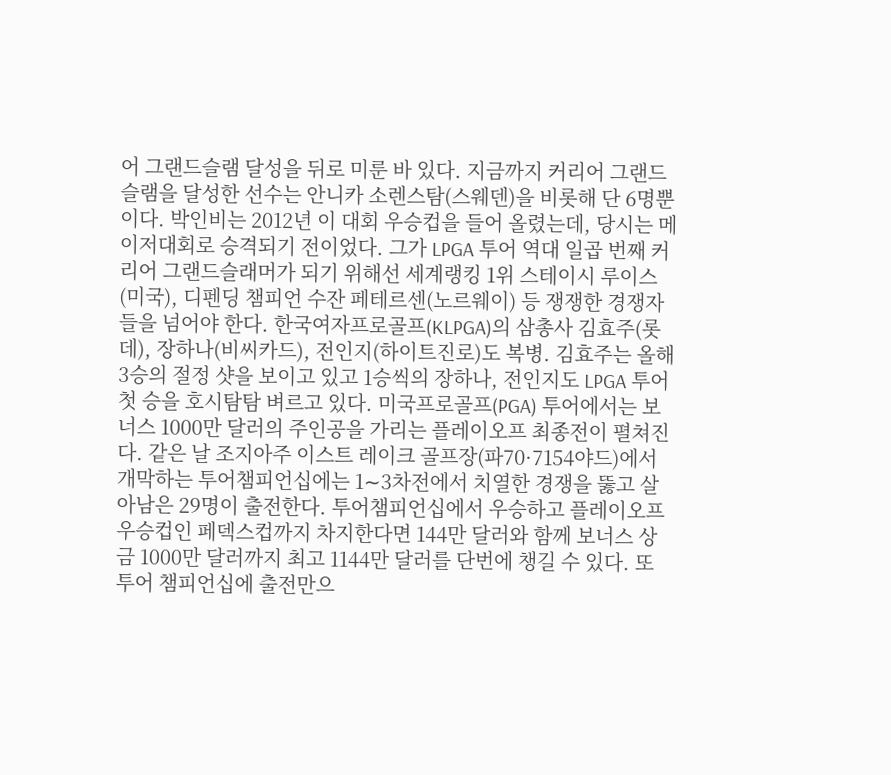어 그랜드슬램 달성을 뒤로 미룬 바 있다. 지금까지 커리어 그랜드슬램을 달성한 선수는 안니카 소렌스탐(스웨덴)을 비롯해 단 6명뿐이다. 박인비는 2012년 이 대회 우승컵을 들어 올렸는데, 당시는 메이저대회로 승격되기 전이었다. 그가 LPGA 투어 역대 일곱 번째 커리어 그랜드슬래머가 되기 위해선 세계랭킹 1위 스테이시 루이스(미국), 디펜딩 챔피언 수잔 페테르센(노르웨이) 등 쟁쟁한 경쟁자들을 넘어야 한다. 한국여자프로골프(KLPGA)의 삼총사 김효주(롯데), 장하나(비씨카드), 전인지(하이트진로)도 복병. 김효주는 올해 3승의 절정 샷을 보이고 있고 1승씩의 장하나, 전인지도 LPGA 투어 첫 승을 호시탐탐 벼르고 있다. 미국프로골프(PGA) 투어에서는 보너스 1000만 달러의 주인공을 가리는 플레이오프 최종전이 펼쳐진다. 같은 날 조지아주 이스트 레이크 골프장(파70·7154야드)에서 개막하는 투어챔피언십에는 1∼3차전에서 치열한 경쟁을 뚫고 살아남은 29명이 출전한다. 투어챔피언십에서 우승하고 플레이오프 우승컵인 페덱스컵까지 차지한다면 144만 달러와 함께 보너스 상금 1000만 달러까지 최고 1144만 달러를 단번에 챙길 수 있다. 또 투어 챔피언십에 출전만으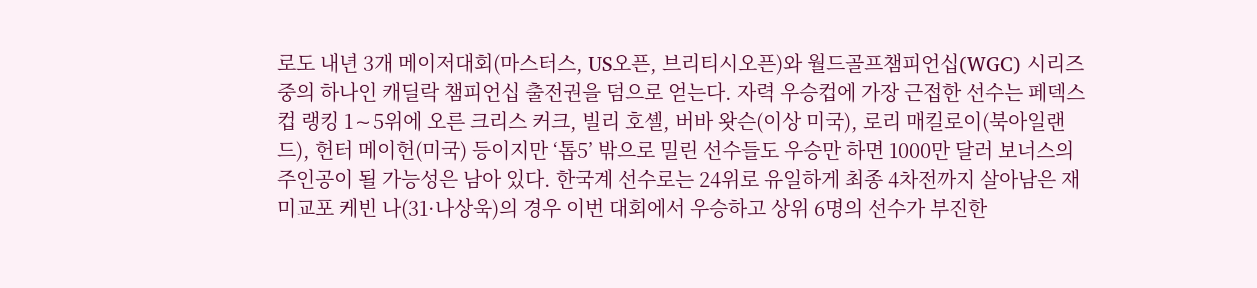로도 내년 3개 메이저대회(마스터스, US오픈, 브리티시오픈)와 월드골프챔피언십(WGC) 시리즈 중의 하나인 캐딜락 챔피언십 출전권을 덤으로 얻는다. 자력 우승컵에 가장 근접한 선수는 페덱스컵 랭킹 1∼5위에 오른 크리스 커크, 빌리 호셸, 버바 왓슨(이상 미국), 로리 매킬로이(북아일랜드), 헌터 메이헌(미국) 등이지만 ‘톱5’ 밖으로 밀린 선수들도 우승만 하면 1000만 달러 보너스의 주인공이 될 가능성은 남아 있다. 한국계 선수로는 24위로 유일하게 최종 4차전까지 살아남은 재미교포 케빈 나(31·나상욱)의 경우 이번 대회에서 우승하고 상위 6명의 선수가 부진한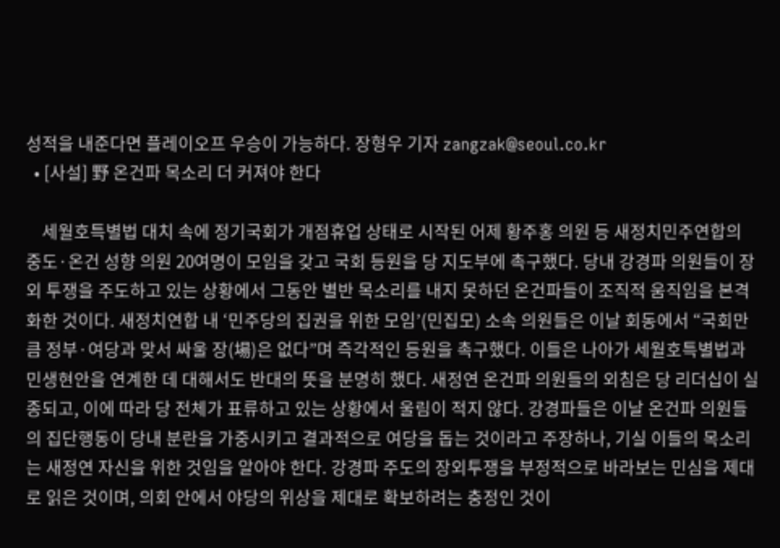성적을 내준다면 플레이오프 우승이 가능하다. 장형우 기자 zangzak@seoul.co.kr
  • [사설] 野 온건파 목소리 더 커져야 한다

    세월호특별법 대치 속에 정기국회가 개점휴업 상태로 시작된 어제 황주홍 의원 등 새정치민주연합의 중도·온건 성향 의원 20여명이 모임을 갖고 국회 등원을 당 지도부에 촉구했다. 당내 강경파 의원들이 장외 투쟁을 주도하고 있는 상황에서 그동안 별반 목소리를 내지 못하던 온건파들이 조직적 움직임을 본격화한 것이다. 새정치연합 내 ‘민주당의 집권을 위한 모임’(민집모) 소속 의원들은 이날 회동에서 “국회만큼 정부·여당과 맞서 싸울 장(場)은 없다”며 즉각적인 등원을 촉구했다. 이들은 나아가 세월호특별법과 민생현안을 연계한 데 대해서도 반대의 뜻을 분명히 했다. 새정연 온건파 의원들의 외침은 당 리더십이 실종되고, 이에 따라 당 전체가 표류하고 있는 상황에서 울림이 적지 않다. 강경파들은 이날 온건파 의원들의 집단행동이 당내 분란을 가중시키고 결과적으로 여당을 돕는 것이라고 주장하나, 기실 이들의 목소리는 새정연 자신을 위한 것임을 알아야 한다. 강경파 주도의 장외투쟁을 부정적으로 바라보는 민심을 제대로 읽은 것이며, 의회 안에서 야당의 위상을 제대로 확보하려는 충정인 것이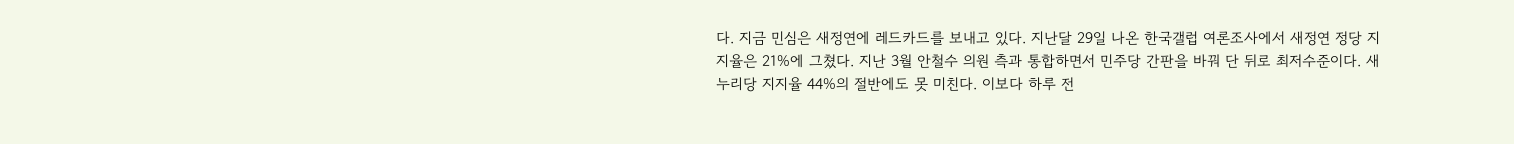다. 지금 민심은 새정연에 레드카드를 보내고 있다. 지난달 29일 나온 한국갤럽 여론조사에서 새정연 정당 지지율은 21%에 그쳤다. 지난 3월 안철수 의원 측과 통합하면서 민주당 간판을 바꿔 단 뒤로 최저수준이다. 새누리당 지지율 44%의 절반에도 못 미친다. 이보다 하루 전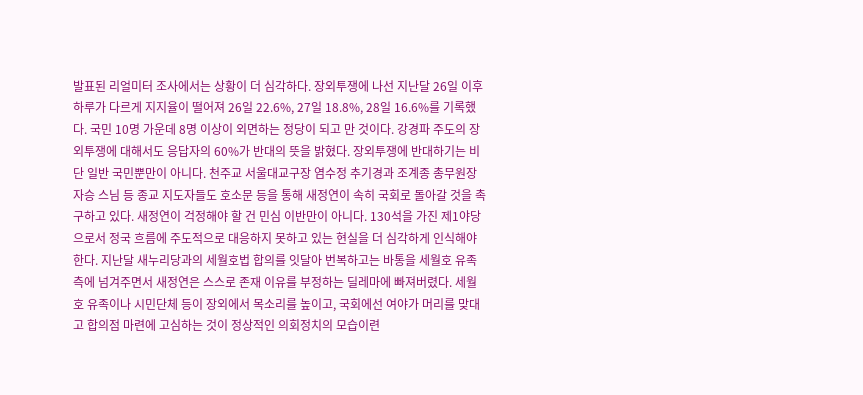발표된 리얼미터 조사에서는 상황이 더 심각하다. 장외투쟁에 나선 지난달 26일 이후 하루가 다르게 지지율이 떨어져 26일 22.6%, 27일 18.8%, 28일 16.6%를 기록했다. 국민 10명 가운데 8명 이상이 외면하는 정당이 되고 만 것이다. 강경파 주도의 장외투쟁에 대해서도 응답자의 60%가 반대의 뜻을 밝혔다. 장외투쟁에 반대하기는 비단 일반 국민뿐만이 아니다. 천주교 서울대교구장 염수정 추기경과 조계종 총무원장 자승 스님 등 종교 지도자들도 호소문 등을 통해 새정연이 속히 국회로 돌아갈 것을 촉구하고 있다. 새정연이 걱정해야 할 건 민심 이반만이 아니다. 130석을 가진 제1야당으로서 정국 흐름에 주도적으로 대응하지 못하고 있는 현실을 더 심각하게 인식해야 한다. 지난달 새누리당과의 세월호법 합의를 잇달아 번복하고는 바통을 세월호 유족 측에 넘겨주면서 새정연은 스스로 존재 이유를 부정하는 딜레마에 빠져버렸다. 세월호 유족이나 시민단체 등이 장외에서 목소리를 높이고, 국회에선 여야가 머리를 맞대고 합의점 마련에 고심하는 것이 정상적인 의회정치의 모습이련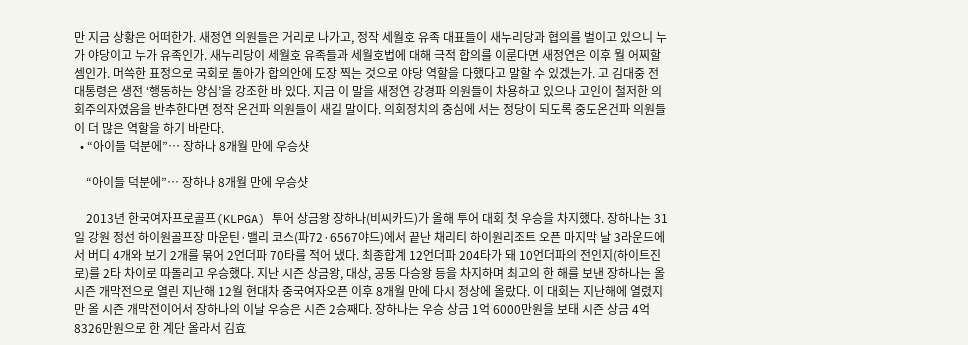만 지금 상황은 어떠한가. 새정연 의원들은 거리로 나가고, 정작 세월호 유족 대표들이 새누리당과 협의를 벌이고 있으니 누가 야당이고 누가 유족인가. 새누리당이 세월호 유족들과 세월호법에 대해 극적 합의를 이룬다면 새정연은 이후 뭘 어찌할 셈인가. 머쓱한 표정으로 국회로 돌아가 합의안에 도장 찍는 것으로 야당 역할을 다했다고 말할 수 있겠는가. 고 김대중 전 대통령은 생전 ‘행동하는 양심’을 강조한 바 있다. 지금 이 말을 새정연 강경파 의원들이 차용하고 있으나 고인이 철저한 의회주의자였음을 반추한다면 정작 온건파 의원들이 새길 말이다. 의회정치의 중심에 서는 정당이 되도록 중도온건파 의원들이 더 많은 역할을 하기 바란다.
  • “아이들 덕분에”… 장하나 8개월 만에 우승샷

    “아이들 덕분에”… 장하나 8개월 만에 우승샷

    2013년 한국여자프로골프(KLPGA) 투어 상금왕 장하나(비씨카드)가 올해 투어 대회 첫 우승을 차지했다. 장하나는 31일 강원 정선 하이원골프장 마운틴·밸리 코스(파72·6567야드)에서 끝난 채리티 하이원리조트 오픈 마지막 날 3라운드에서 버디 4개와 보기 2개를 묶어 2언더파 70타를 적어 냈다. 최종합계 12언더파 204타가 돼 10언더파의 전인지(하이트진로)를 2타 차이로 따돌리고 우승했다. 지난 시즌 상금왕, 대상, 공동 다승왕 등을 차지하며 최고의 한 해를 보낸 장하나는 올 시즌 개막전으로 열린 지난해 12월 현대차 중국여자오픈 이후 8개월 만에 다시 정상에 올랐다. 이 대회는 지난해에 열렸지만 올 시즌 개막전이어서 장하나의 이날 우승은 시즌 2승째다. 장하나는 우승 상금 1억 6000만원을 보태 시즌 상금 4억 8326만원으로 한 계단 올라서 김효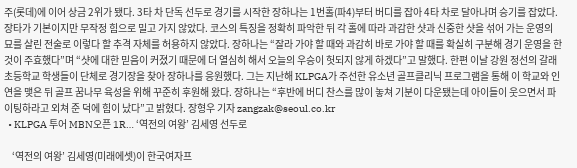주(롯데)에 이어 상금 2위가 됐다. 3타 차 단독 선두로 경기를 시작한 장하나는 1번홀(파4)부터 버디를 잡아 4타 차로 달아나며 승기를 잡았다. 장타가 기본이지만 무작정 힘으로 밀고 가지 않았다. 코스의 특징을 정확히 파악한 뒤 각 홀에 따라 과감한 샷과 신중한 샷을 섞어 가는 운영의 묘를 살린 전술로 이렇다 할 추격 자체를 허용하지 않았다. 장하나는 “잘라 가야 할 때와 과감히 바로 가야 할 때를 확실히 구분해 경기 운영을 한 것이 주효했다”며 “샷에 대한 믿음이 커졌기 때문에 더 열심히 해서 오늘의 우승이 헛되지 않게 하겠다”고 말했다. 한편 이날 강원 정선의 갈래초등학교 학생들이 단체로 경기장을 찾아 장하나를 응원했다. 그는 지난해 KLPGA가 주선한 유소년 골프클리닉 프로그램을 통해 이 학교와 인연을 맺은 뒤 골프 꿈나무 육성을 위해 꾸준히 후원해 왔다. 장하나는 “후반에 버디 찬스를 많이 놓쳐 기분이 다운됐는데 아이들이 웃으면서 파이팅하라고 외쳐 준 덕에 힘이 났다”고 밝혔다. 장형우 기자 zangzak@seoul.co.kr
  • KLPGA 투어 MBN오픈 1R… ‘역전의 여왕’ 김세영 선두로

    ‘역전의 여왕’ 김세영(미래에셋)이 한국여자프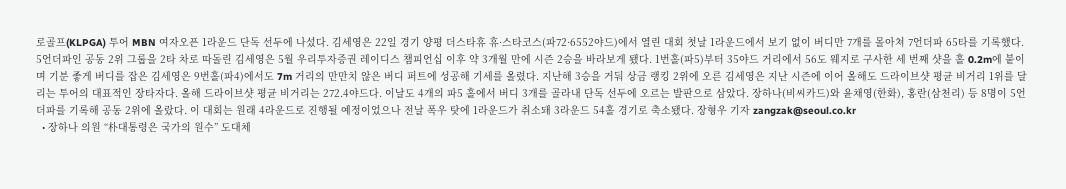로골프(KLPGA) 투어 MBN 여자오픈 1라운드 단독 선두에 나섰다. 김세영은 22일 경기 양평 더스타휴 휴·스타코스(파72·6552야드)에서 열린 대회 첫날 1라운드에서 보기 없이 버디만 7개를 몰아쳐 7언더파 65타를 기록했다. 5언더파인 공동 2위 그룹을 2타 차로 따돌린 김세영은 5월 우리투자증권 레이디스 챔피언십 이후 약 3개월 만에 시즌 2승을 바라보게 됐다. 1번홀(파5)부터 35야드 거리에서 56도 웨지로 구사한 세 번째 샷을 홀 0.2m에 붙이며 기분 좋게 버디를 잡은 김세영은 9번홀(파4)에서도 7m 거리의 만만치 않은 버디 퍼트에 성공해 기세를 올렸다. 지난해 3승을 거둬 상금 랭킹 2위에 오른 김세영은 지난 시즌에 이어 올해도 드라이브샷 평균 비거리 1위를 달리는 투어의 대표적인 장타자다. 올해 드라이브샷 평균 비거리는 272.4야드다. 이날도 4개의 파5 홀에서 버디 3개를 골라내 단독 선두에 오르는 발판으로 삼았다. 장하나(비씨카드)와 윤채영(한화), 홍란(삼천리) 등 8명이 5언더파를 기록해 공동 2위에 올랐다. 이 대회는 원래 4라운드로 진행될 예정이었으나 전날 폭우 탓에 1라운드가 취소돼 3라운드 54홀 경기로 축소됐다. 장형우 기자 zangzak@seoul.co.kr
  • 장하나 의원 “朴대통령은 국가의 원수” 도대체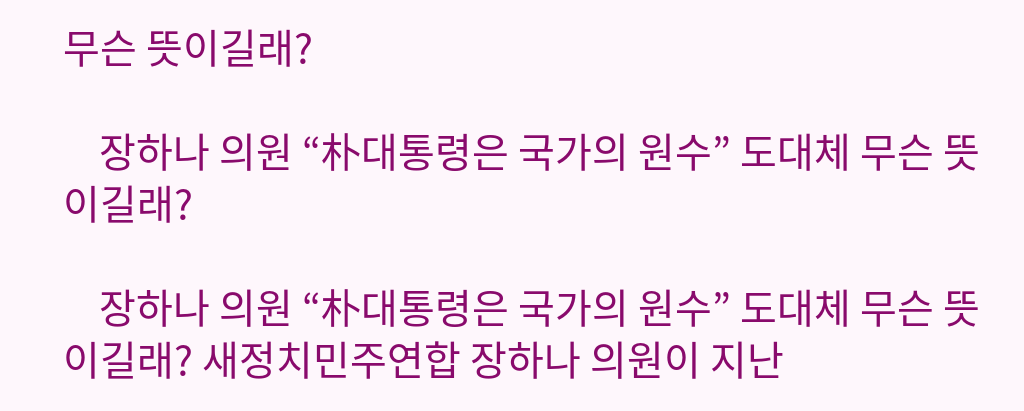무슨 뜻이길래?

    장하나 의원 “朴대통령은 국가의 원수” 도대체 무슨 뜻이길래?

    장하나 의원 “朴대통령은 국가의 원수” 도대체 무슨 뜻이길래? 새정치민주연합 장하나 의원이 지난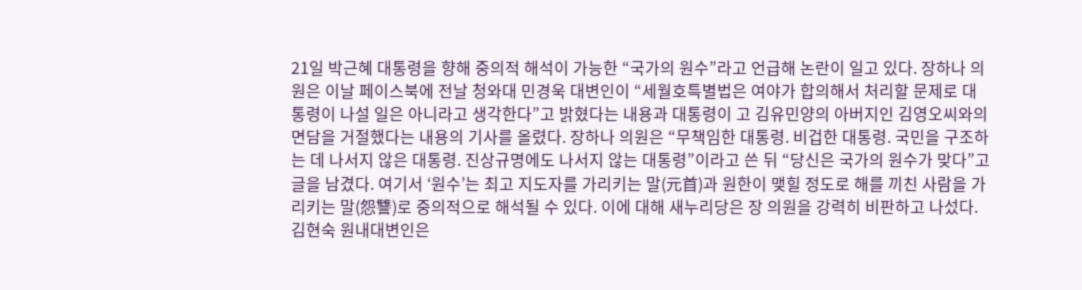21일 박근혜 대통령을 향해 중의적 해석이 가능한 “국가의 원수”라고 언급해 논란이 일고 있다. 장하나 의원은 이날 페이스북에 전날 청와대 민경욱 대변인이 “세월호특별법은 여야가 합의해서 처리할 문제로 대통령이 나설 일은 아니라고 생각한다”고 밝혔다는 내용과 대통령이 고 김유민양의 아버지인 김영오씨와의 면담을 거절했다는 내용의 기사를 올렸다. 장하나 의원은 “무책임한 대통령. 비겁한 대통령. 국민을 구조하는 데 나서지 않은 대통령. 진상규명에도 나서지 않는 대통령”이라고 쓴 뒤 “당신은 국가의 원수가 맞다”고 글을 남겼다. 여기서 ‘원수’는 최고 지도자를 가리키는 말(元首)과 원한이 맺힐 정도로 해를 끼친 사람을 가리키는 말(怨讐)로 중의적으로 해석될 수 있다. 이에 대해 새누리당은 장 의원을 강력히 비판하고 나섰다. 김현숙 원내대변인은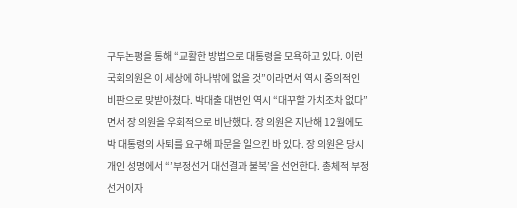구두논평을 통해 “교활한 방법으로 대통령을 모욕하고 있다. 이런 국회의원은 이 세상에 하나밖에 없을 것”이라면서 역시 중의적인 비판으로 맞받아쳤다. 박대출 대변인 역시 “대꾸할 가치조차 없다”면서 장 의원을 우회적으로 비난했다. 장 의원은 지난해 12월에도 박 대통령의 사퇴를 요구해 파문을 일으킨 바 있다. 장 의원은 당시 개인 성명에서 “’부정선거 대선결과 불복’을 선언한다. 총체적 부정선거이자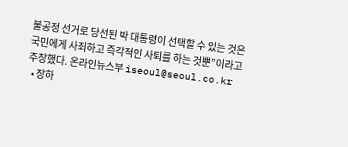불공정 선거로 당선된 박 대통령이 선택할 수 있는 것은 국민에게 사죄하고 즉각적인 사퇴를 하는 것뿐”이라고 주장했다. 온라인뉴스부 iseoul@seoul.co.kr
  • 장하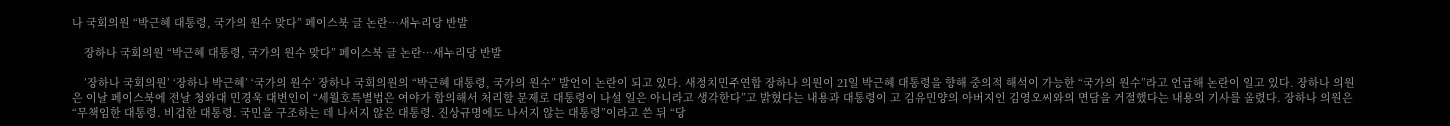나 국회의원 “박근혜 대통령, 국가의 원수 맞다” 페이스북 글 논란…새누리당 반발

    장하나 국회의원 “박근혜 대통령, 국가의 원수 맞다” 페이스북 글 논란…새누리당 반발

    ’장하나 국회의원’ ‘장하나 박근혜’ ‘국가의 원수’ 장하나 국회의원의 “박근혜 대통령, 국가의 원수” 발언이 논란이 되고 있다. 새정치민주연합 장하나 의원이 21일 박근혜 대통령을 향해 중의적 해석이 가능한 “국가의 원수”라고 언급해 논란이 일고 있다. 장하나 의원은 이날 페이스북에 전날 청와대 민경욱 대변인이 “세월호특별법은 여야가 합의해서 처리할 문제로 대통령이 나설 일은 아니라고 생각한다”고 밝혔다는 내용과 대통령이 고 김유민양의 아버지인 김영오씨와의 면담을 거절했다는 내용의 기사를 올렸다. 장하나 의원은 “무책임한 대통령. 비겁한 대통령. 국민을 구조하는 데 나서지 않은 대통령. 진상규명에도 나서지 않는 대통령”이라고 쓴 뒤 “당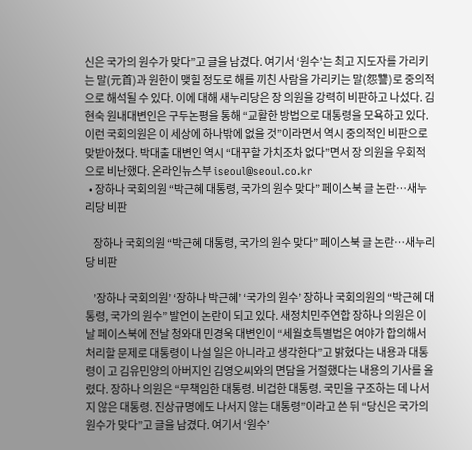신은 국가의 원수가 맞다”고 글을 남겼다. 여기서 ‘원수’는 최고 지도자를 가리키는 말(元首)과 원한이 맺힐 정도로 해를 끼친 사람을 가리키는 말(怨讐)로 중의적으로 해석될 수 있다. 이에 대해 새누리당은 장 의원을 강력히 비판하고 나섰다. 김현숙 원내대변인은 구두논평을 통해 “교활한 방법으로 대통령을 모욕하고 있다. 이런 국회의원은 이 세상에 하나밖에 없을 것”이라면서 역시 중의적인 비판으로 맞받아쳤다. 박대출 대변인 역시 “대꾸할 가치조차 없다”면서 장 의원을 우회적으로 비난했다. 온라인뉴스부 iseoul@seoul.co.kr
  • 장하나 국회의원 “박근혜 대통령, 국가의 원수 맞다” 페이스북 글 논란…새누리당 비판

    장하나 국회의원 “박근혜 대통령, 국가의 원수 맞다” 페이스북 글 논란…새누리당 비판

    ’장하나 국회의원’ ‘장하나 박근혜’ ‘국가의 원수’ 장하나 국회의원의 “박근혜 대통령, 국가의 원수” 발언이 논란이 되고 있다. 새정치민주연합 장하나 의원은 이날 페이스북에 전날 청와대 민경욱 대변인이 “세월호특별법은 여야가 합의해서 처리할 문제로 대통령이 나설 일은 아니라고 생각한다”고 밝혔다는 내용과 대통령이 고 김유민양의 아버지인 김영오씨와의 면담을 거절했다는 내용의 기사를 올렸다. 장하나 의원은 “무책임한 대통령. 비겁한 대통령. 국민을 구조하는 데 나서지 않은 대통령. 진상규명에도 나서지 않는 대통령”이라고 쓴 뒤 “당신은 국가의 원수가 맞다”고 글을 남겼다. 여기서 ‘원수’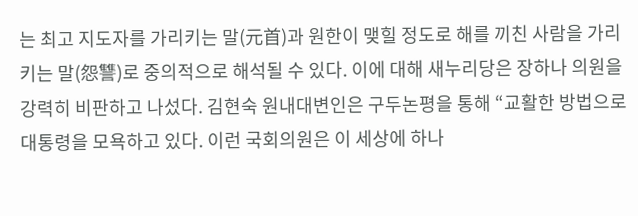는 최고 지도자를 가리키는 말(元首)과 원한이 맺힐 정도로 해를 끼친 사람을 가리키는 말(怨讐)로 중의적으로 해석될 수 있다. 이에 대해 새누리당은 장하나 의원을 강력히 비판하고 나섰다. 김현숙 원내대변인은 구두논평을 통해 “교활한 방법으로 대통령을 모욕하고 있다. 이런 국회의원은 이 세상에 하나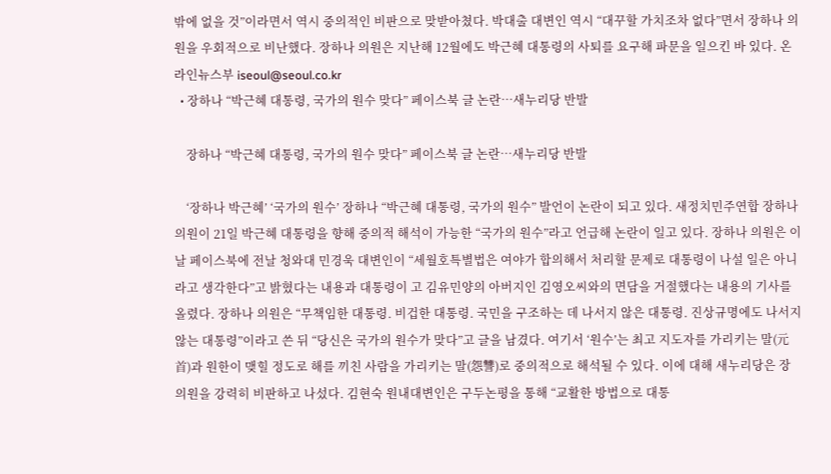밖에 없을 것”이라면서 역시 중의적인 비판으로 맞받아쳤다. 박대출 대변인 역시 “대꾸할 가치조차 없다”면서 장하나 의원을 우회적으로 비난했다. 장하나 의원은 지난해 12월에도 박근혜 대통령의 사퇴를 요구해 파문을 일으킨 바 있다. 온라인뉴스부 iseoul@seoul.co.kr
  • 장하나 “박근혜 대통령, 국가의 원수 맞다” 페이스북 글 논란…새누리당 반발

    장하나 “박근혜 대통령, 국가의 원수 맞다” 페이스북 글 논란…새누리당 반발

    ‘장하나 박근혜’ ‘국가의 원수’ 장하나 “박근혜 대통령, 국가의 원수” 발언이 논란이 되고 있다. 새정치민주연합 장하나 의원이 21일 박근혜 대통령을 향해 중의적 해석이 가능한 “국가의 원수”라고 언급해 논란이 일고 있다. 장하나 의원은 이날 페이스북에 전날 청와대 민경욱 대변인이 “세월호특별법은 여야가 합의해서 처리할 문제로 대통령이 나설 일은 아니라고 생각한다”고 밝혔다는 내용과 대통령이 고 김유민양의 아버지인 김영오씨와의 면담을 거절했다는 내용의 기사를 올렸다. 장하나 의원은 “무책임한 대통령. 비겁한 대통령. 국민을 구조하는 데 나서지 않은 대통령. 진상규명에도 나서지 않는 대통령”이라고 쓴 뒤 “당신은 국가의 원수가 맞다”고 글을 남겼다. 여기서 ‘원수’는 최고 지도자를 가리키는 말(元首)과 원한이 맺힐 정도로 해를 끼친 사람을 가리키는 말(怨讐)로 중의적으로 해석될 수 있다. 이에 대해 새누리당은 장 의원을 강력히 비판하고 나섰다. 김현숙 원내대변인은 구두논평을 통해 “교활한 방법으로 대통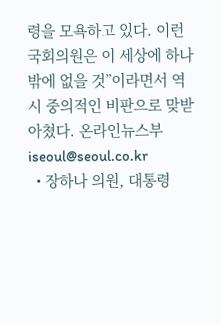령을 모욕하고 있다. 이런 국회의원은 이 세상에 하나밖에 없을 것”이라면서 역시 중의적인 비판으로 맞받아쳤다. 온라인뉴스부 iseoul@seoul.co.kr
  • 장하나 의원, 대통령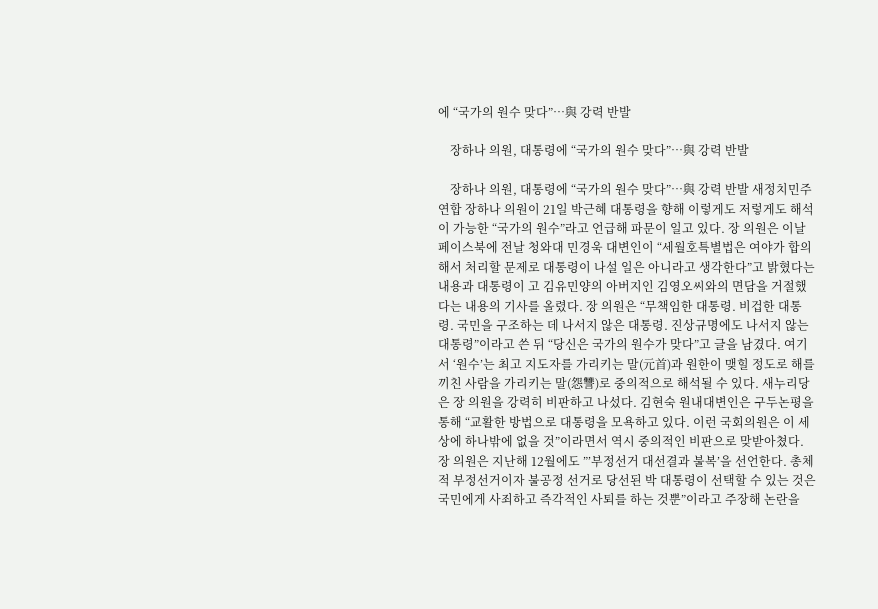에 “국가의 원수 맞다”…與 강력 반발

    장하나 의원, 대통령에 “국가의 원수 맞다”…與 강력 반발

    장하나 의원, 대통령에 “국가의 원수 맞다”…與 강력 반발 새정치민주연합 장하나 의원이 21일 박근혜 대통령을 향해 이렇게도 저렇게도 해석이 가능한 “국가의 원수”라고 언급해 파문이 일고 있다. 장 의원은 이날 페이스북에 전날 청와대 민경욱 대변인이 “세월호특별법은 여야가 합의해서 처리할 문제로 대통령이 나설 일은 아니라고 생각한다”고 밝혔다는 내용과 대통령이 고 김유민양의 아버지인 김영오씨와의 면담을 거절했다는 내용의 기사를 올렸다. 장 의원은 “무책임한 대통령. 비겁한 대통령. 국민을 구조하는 데 나서지 않은 대통령. 진상규명에도 나서지 않는 대통령”이라고 쓴 뒤 “당신은 국가의 원수가 맞다”고 글을 남겼다. 여기서 ‘원수’는 최고 지도자를 가리키는 말(元首)과 원한이 맺힐 정도로 해를 끼친 사람을 가리키는 말(怨讐)로 중의적으로 해석될 수 있다. 새누리당은 장 의원을 강력히 비판하고 나섰다. 김현숙 원내대변인은 구두논평을 통해 “교활한 방법으로 대통령을 모욕하고 있다. 이런 국회의원은 이 세상에 하나밖에 없을 것”이라면서 역시 중의적인 비판으로 맞받아쳤다. 장 의원은 지난해 12월에도 ”’부정선거 대선결과 불복’을 선언한다. 총체적 부정선거이자 불공정 선거로 당선된 박 대통령이 선택할 수 있는 것은 국민에게 사죄하고 즉각적인 사퇴를 하는 것뿐”이라고 주장해 논란을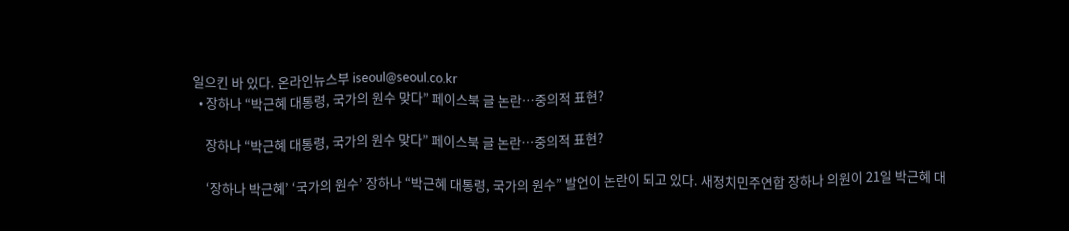일으킨 바 있다. 온라인뉴스부 iseoul@seoul.co.kr
  • 장하나 “박근혜 대통령, 국가의 원수 맞다” 페이스북 글 논란…중의적 표현?

    장하나 “박근혜 대통령, 국가의 원수 맞다” 페이스북 글 논란…중의적 표현?

    ‘장하나 박근혜’ ‘국가의 원수’ 장하나 “박근혜 대통령, 국가의 원수” 발언이 논란이 되고 있다. 새정치민주연합 장하나 의원이 21일 박근혜 대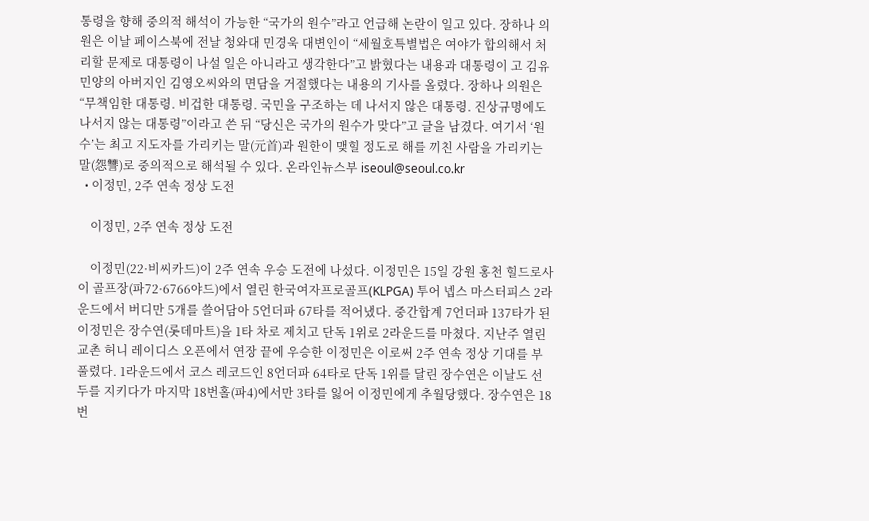통령을 향해 중의적 해석이 가능한 “국가의 원수”라고 언급해 논란이 일고 있다. 장하나 의원은 이날 페이스북에 전날 청와대 민경욱 대변인이 “세월호특별법은 여야가 합의해서 처리할 문제로 대통령이 나설 일은 아니라고 생각한다”고 밝혔다는 내용과 대통령이 고 김유민양의 아버지인 김영오씨와의 면담을 거절했다는 내용의 기사를 올렸다. 장하나 의원은 “무책임한 대통령. 비겁한 대통령. 국민을 구조하는 데 나서지 않은 대통령. 진상규명에도 나서지 않는 대통령”이라고 쓴 뒤 “당신은 국가의 원수가 맞다”고 글을 남겼다. 여기서 ‘원수’는 최고 지도자를 가리키는 말(元首)과 원한이 맺힐 정도로 해를 끼친 사람을 가리키는 말(怨讐)로 중의적으로 해석될 수 있다. 온라인뉴스부 iseoul@seoul.co.kr
  • 이정민, 2주 연속 정상 도전

    이정민, 2주 연속 정상 도전

    이정민(22·비씨카드)이 2주 연속 우승 도전에 나섰다. 이정민은 15일 강원 홍천 힐드로사이 골프장(파72·6766야드)에서 열린 한국여자프로골프(KLPGA) 투어 넵스 마스터피스 2라운드에서 버디만 5개를 쓸어담아 5언더파 67타를 적어냈다. 중간합계 7언더파 137타가 된 이정민은 장수연(롯데마트)을 1타 차로 제치고 단독 1위로 2라운드를 마쳤다. 지난주 열린 교촌 허니 레이디스 오픈에서 연장 끝에 우승한 이정민은 이로써 2주 연속 정상 기대를 부풀렸다. 1라운드에서 코스 레코드인 8언더파 64타로 단독 1위를 달린 장수연은 이날도 선두를 지키다가 마지막 18번홀(파4)에서만 3타를 잃어 이정민에게 추월당했다. 장수연은 18번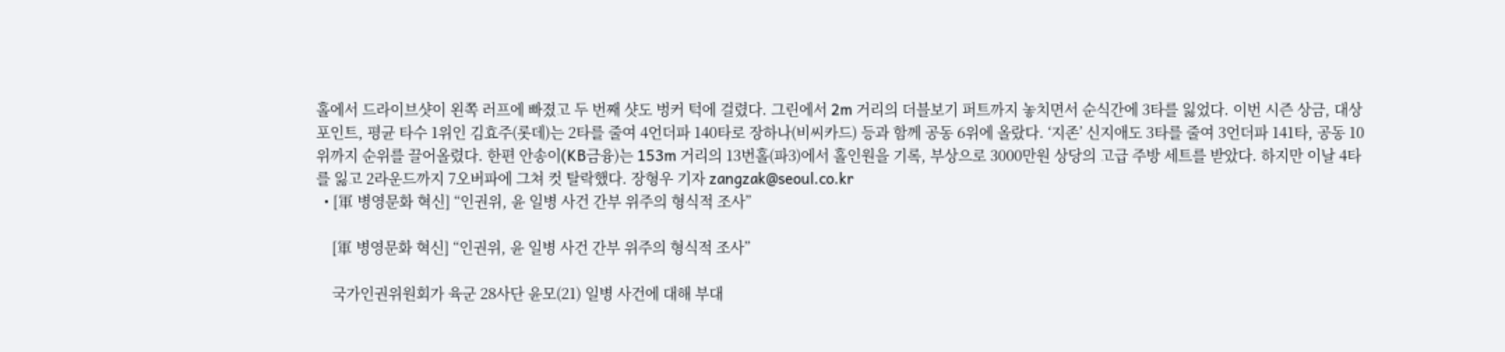홀에서 드라이브샷이 왼쪽 러프에 빠졌고 두 번째 샷도 벙커 턱에 걸렸다. 그린에서 2m 거리의 더블보기 퍼트까지 놓치면서 순식간에 3타를 잃었다. 이번 시즌 상금, 대상 포인트, 평균 타수 1위인 김효주(롯데)는 2타를 줄여 4언더파 140타로 장하나(비씨카드) 등과 함께 공동 6위에 올랐다. ‘지존’ 신지애도 3타를 줄여 3언더파 141타, 공동 10위까지 순위를 끌어올렸다. 한편 안송이(KB금융)는 153m 거리의 13번홀(파3)에서 홀인원을 기록, 부상으로 3000만원 상당의 고급 주방 세트를 받았다. 하지만 이날 4타를 잃고 2라운드까지 7오버파에 그쳐 컷 탈락했다. 장형우 기자 zangzak@seoul.co.kr
  • [軍 병영문화 혁신] “인권위, 윤 일병 사건 간부 위주의 형식적 조사”

    [軍 병영문화 혁신] “인권위, 윤 일병 사건 간부 위주의 형식적 조사”

    국가인권위원회가 육군 28사단 윤모(21) 일병 사건에 대해 부대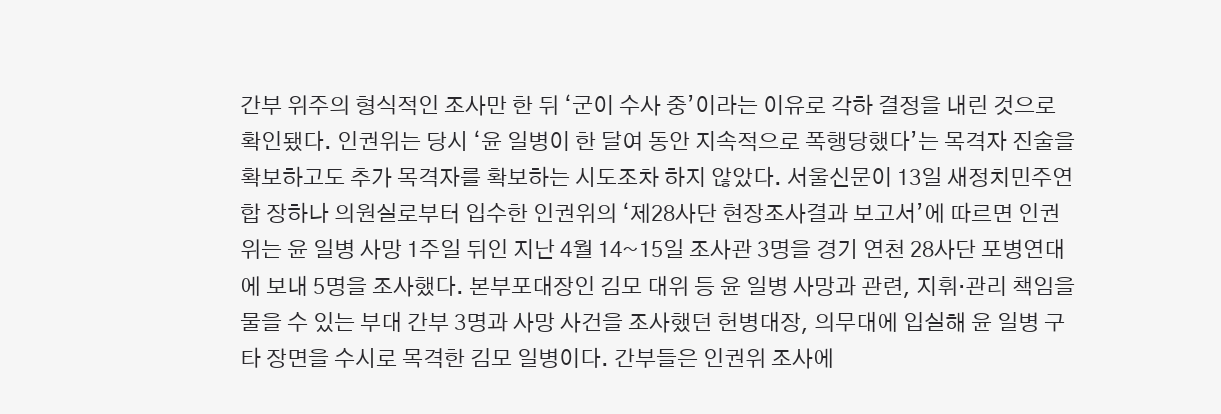간부 위주의 형식적인 조사만 한 뒤 ‘군이 수사 중’이라는 이유로 각하 결정을 내린 것으로 확인됐다. 인권위는 당시 ‘윤 일병이 한 달여 동안 지속적으로 폭행당했다’는 목격자 진술을 확보하고도 추가 목격자를 확보하는 시도조차 하지 않았다. 서울신문이 13일 새정치민주연합 장하나 의원실로부터 입수한 인권위의 ‘제28사단 현장조사결과 보고서’에 따르면 인권위는 윤 일병 사망 1주일 뒤인 지난 4월 14~15일 조사관 3명을 경기 연천 28사단 포병연대에 보내 5명을 조사했다. 본부포대장인 김모 대위 등 윤 일병 사망과 관련, 지휘·관리 책임을 물을 수 있는 부대 간부 3명과 사망 사건을 조사했던 헌병대장, 의무대에 입실해 윤 일병 구타 장면을 수시로 목격한 김모 일병이다. 간부들은 인권위 조사에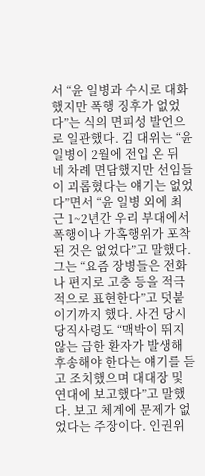서 “윤 일병과 수시로 대화했지만 폭행 징후가 없었다”는 식의 면피성 발언으로 일관했다. 김 대위는 “윤 일병이 2월에 전입 온 뒤 네 차례 면담했지만 선임들이 괴롭혔다는 얘기는 없었다”면서 “윤 일병 외에 최근 1~2년간 우리 부대에서 폭행이나 가혹행위가 포착된 것은 없었다”고 말했다. 그는 “요즘 장병들은 전화나 편지로 고충 등을 적극적으로 표현한다”고 덧붙이기까지 했다. 사건 당시 당직사령도 “맥박이 뛰지 않는 급한 환자가 발생해 후송해야 한다는 얘기를 듣고 조치했으며 대대장 및 연대에 보고했다”고 말했다. 보고 체계에 문제가 없었다는 주장이다. 인권위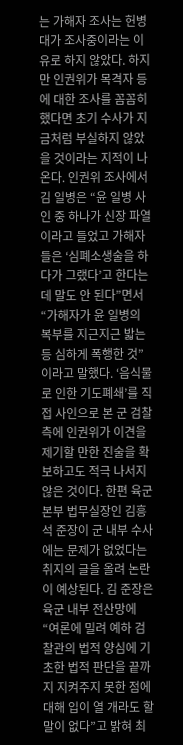는 가해자 조사는 헌병대가 조사중이라는 이유로 하지 않았다. 하지만 인권위가 목격자 등에 대한 조사를 꼼꼼히 했다면 초기 수사가 지금처럼 부실하지 않았을 것이라는 지적이 나온다. 인권위 조사에서 김 일병은 “윤 일병 사인 중 하나가 신장 파열이라고 들었고 가해자들은 ‘심폐소생술을 하다가 그랬다’고 한다는데 말도 안 된다”면서 “가해자가 윤 일병의 복부를 지근지근 밟는 등 심하게 폭행한 것”이라고 말했다. ‘음식물로 인한 기도폐쇄’를 직접 사인으로 본 군 검찰 측에 인권위가 이견을 제기할 만한 진술을 확보하고도 적극 나서지 않은 것이다. 한편 육군본부 법무실장인 김흥석 준장이 군 내부 수사에는 문제가 없었다는 취지의 글을 올려 논란이 예상된다. 김 준장은 육군 내부 전산망에 “여론에 밀려 예하 검찰관의 법적 양심에 기초한 법적 판단을 끝까지 지켜주지 못한 점에 대해 입이 열 개라도 할 말이 없다”고 밝혀 최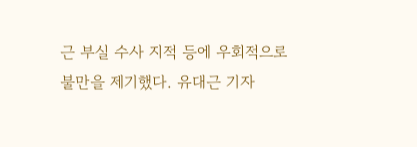근 부실 수사 지적 등에 우회적으로 불만을 제기했다. 유대근 기자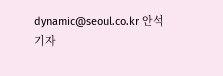dynamic@seoul.co.kr 안석 기자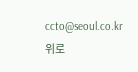ccto@seoul.co.kr
위로